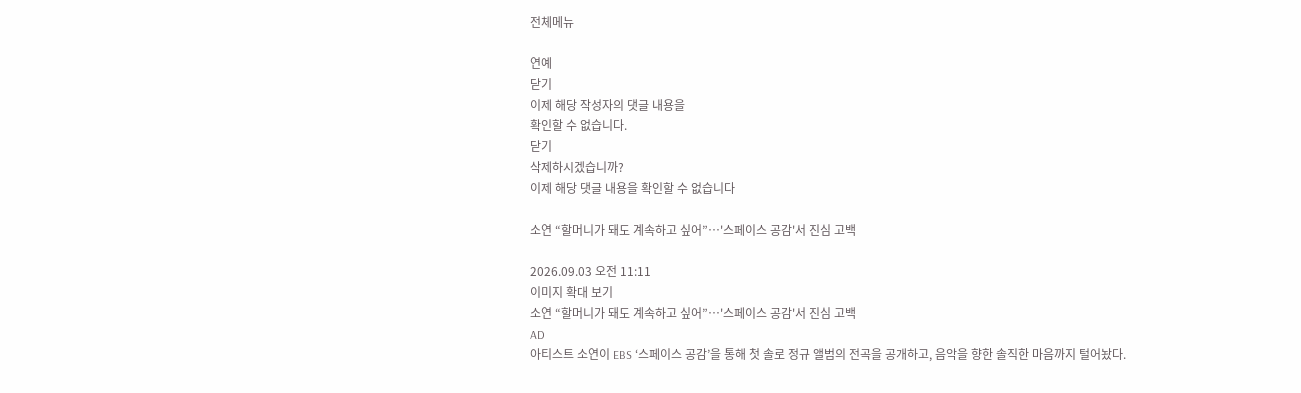전체메뉴

연예
닫기
이제 해당 작성자의 댓글 내용을
확인할 수 없습니다.
닫기
삭제하시겠습니까?
이제 해당 댓글 내용을 확인할 수 없습니다

소연 “할머니가 돼도 계속하고 싶어”…'스페이스 공감'서 진심 고백

2026.09.03 오전 11:11
이미지 확대 보기
소연 “할머니가 돼도 계속하고 싶어”…'스페이스 공감'서 진심 고백
AD
아티스트 소연이 EBS ‘스페이스 공감’을 통해 첫 솔로 정규 앨범의 전곡을 공개하고, 음악을 향한 솔직한 마음까지 털어놨다.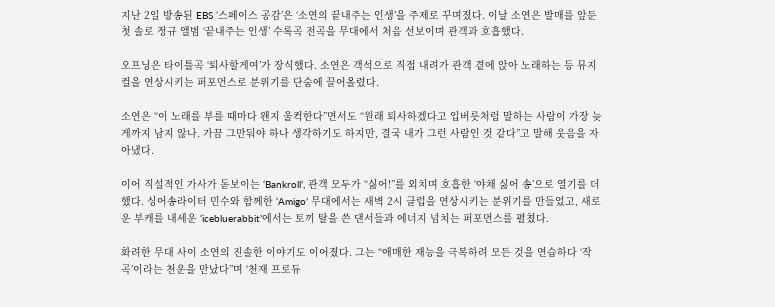지난 2일 방송된 EBS ‘스페이스 공감’은 ‘소연의 끝내주는 인생’을 주제로 꾸며졌다. 이날 소연은 발매를 앞둔 첫 솔로 정규 앨범 ‘끝내주는 인생’ 수록곡 전곡을 무대에서 처음 선보이며 관객과 호흡했다.

오프닝은 타이틀곡 ‘퇴사할게여’가 장식했다. 소연은 객석으로 직접 내려가 관객 곁에 앉아 노래하는 등 뮤지컬을 연상시키는 퍼포먼스로 분위기를 단숨에 끌어올렸다.

소연은 “이 노래를 부를 때마다 왠지 울컥한다”면서도 “원래 퇴사하겠다고 입버릇처럼 말하는 사람이 가장 늦게까지 남지 않나. 가끔 그만둬야 하나 생각하기도 하지만, 결국 내가 그런 사람인 것 같다”고 말해 웃음을 자아냈다.

이어 직설적인 가사가 돋보이는 ‘Bankroll’, 관객 모두가 “싫어!”를 외치며 호흡한 ‘야채 싫어 송’으로 열기를 더했다. 싱어송라이터 민수와 함께한 ‘Amigo’ 무대에서는 새벽 2시 클럽을 연상시키는 분위기를 만들었고, 새로운 부캐를 내세운 ‘icebluerabbit’에서는 토끼 탈을 쓴 댄서들과 에너지 넘치는 퍼포먼스를 펼쳤다.

화려한 무대 사이 소연의 진솔한 이야기도 이어졌다. 그는 “애매한 재능을 극복하려 모든 것을 연습하다 ‘작곡’이라는 천운을 만났다”며 ‘천재 프로듀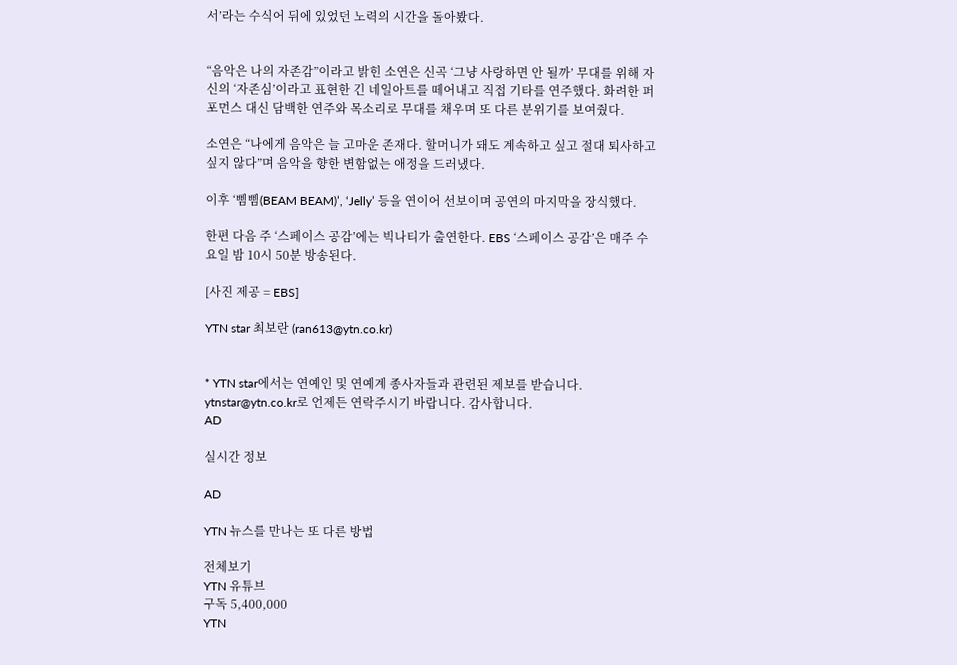서’라는 수식어 뒤에 있었던 노력의 시간을 돌아봤다.


“음악은 나의 자존감”이라고 밝힌 소연은 신곡 ‘그냥 사랑하면 안 될까’ 무대를 위해 자신의 ‘자존심’이라고 표현한 긴 네일아트를 떼어내고 직접 기타를 연주했다. 화려한 퍼포먼스 대신 담백한 연주와 목소리로 무대를 채우며 또 다른 분위기를 보여줬다.

소연은 “나에게 음악은 늘 고마운 존재다. 할머니가 돼도 계속하고 싶고 절대 퇴사하고 싶지 않다”며 음악을 향한 변함없는 애정을 드러냈다.

이후 ‘삠삠(BEAM BEAM)’, ‘Jelly’ 등을 연이어 선보이며 공연의 마지막을 장식했다.

한편 다음 주 ‘스페이스 공감’에는 빅나티가 출연한다. EBS ‘스페이스 공감’은 매주 수요일 밤 10시 50분 방송된다.

[사진 제공 = EBS]

YTN star 최보란 (ran613@ytn.co.kr)


* YTN star에서는 연예인 및 연예계 종사자들과 관련된 제보를 받습니다.
ytnstar@ytn.co.kr로 언제든 연락주시기 바랍니다. 감사합니다.
AD

실시간 정보

AD

YTN 뉴스를 만나는 또 다른 방법

전체보기
YTN 유튜브
구독 5,400,000
YTN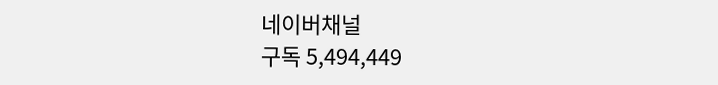네이버채널
구독 5,494,449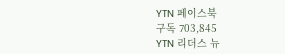YTN 페이스북
구독 703,845
YTN 리더스 뉴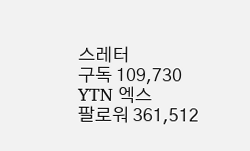스레터
구독 109,730
YTN 엑스
팔로워 361,512